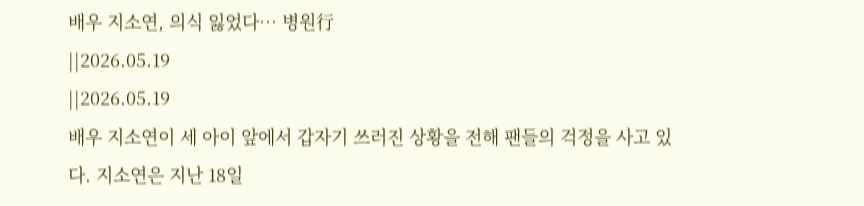배우 지소연, 의식 잃었다… 병원行
||2026.05.19
||2026.05.19
배우 지소연이 세 아이 앞에서 갑자기 쓰러진 상황을 전해 팬들의 걱정을 사고 있다. 지소연은 지난 18일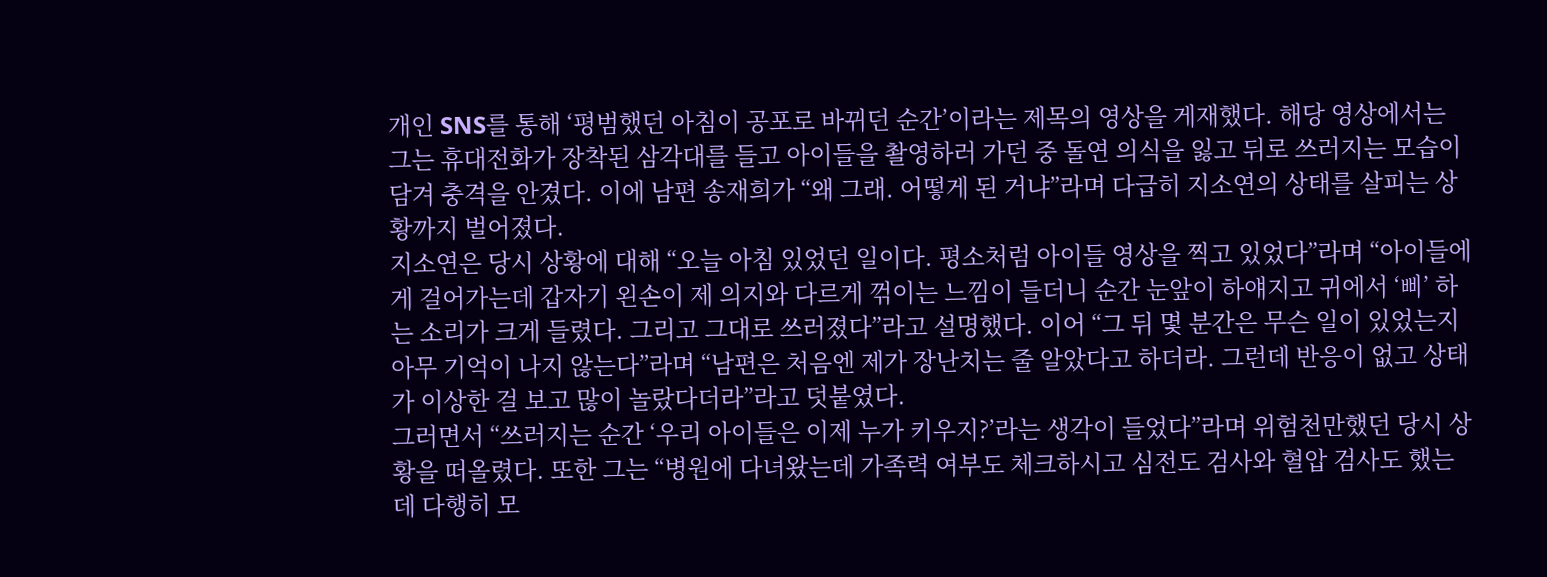개인 SNS를 통해 ‘평범했던 아침이 공포로 바뀌던 순간’이라는 제목의 영상을 게재했다. 해당 영상에서는 그는 휴대전화가 장착된 삼각대를 들고 아이들을 촬영하러 가던 중 돌연 의식을 잃고 뒤로 쓰러지는 모습이 담겨 충격을 안겼다. 이에 남편 송재희가 “왜 그래. 어떻게 된 거냐”라며 다급히 지소연의 상태를 살피는 상황까지 벌어졌다.
지소연은 당시 상황에 대해 “오늘 아침 있었던 일이다. 평소처럼 아이들 영상을 찍고 있었다”라며 “아이들에게 걸어가는데 갑자기 왼손이 제 의지와 다르게 꺾이는 느낌이 들더니 순간 눈앞이 하얘지고 귀에서 ‘삐’ 하는 소리가 크게 들렸다. 그리고 그대로 쓰러졌다”라고 설명했다. 이어 “그 뒤 몇 분간은 무슨 일이 있었는지 아무 기억이 나지 않는다”라며 “남편은 처음엔 제가 장난치는 줄 알았다고 하더라. 그런데 반응이 없고 상태가 이상한 걸 보고 많이 놀랐다더라”라고 덧붙였다.
그러면서 “쓰러지는 순간 ‘우리 아이들은 이제 누가 키우지?’라는 생각이 들었다”라며 위험천만했던 당시 상황을 떠올렸다. 또한 그는 “병원에 다녀왔는데 가족력 여부도 체크하시고 심전도 검사와 혈압 검사도 했는데 다행히 모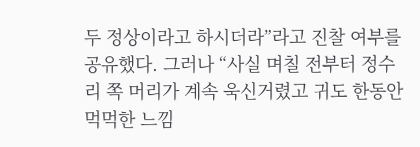두 정상이라고 하시더라”라고 진찰 여부를 공유했다. 그러나 “사실 며칠 전부터 정수리 쪽 머리가 계속 욱신거렸고 귀도 한동안 먹먹한 느낌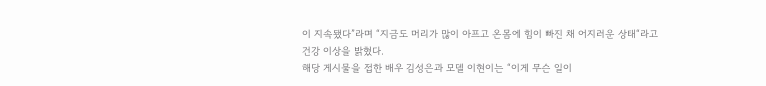이 지속됐다”라며 “지금도 머리가 많이 아프고 온몸에 힘이 빠진 채 어지러운 상태“라고 건강 이상을 밝혔다.
해당 게시물을 접한 배우 김성은과 모델 이현이는 “이게 무슨 일이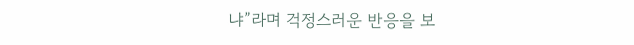냐”라며 걱정스러운 반응을 보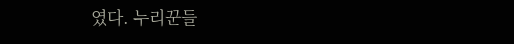였다. 누리꾼들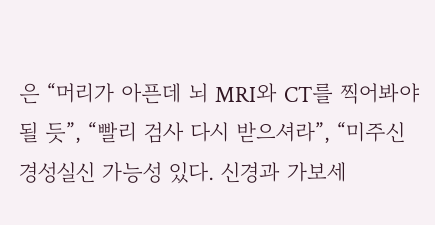은 “머리가 아픈데 뇌 MRI와 CT를 찍어봐야 될 듯”, “빨리 검사 다시 받으셔라”, “미주신경성실신 가능성 있다. 신경과 가보세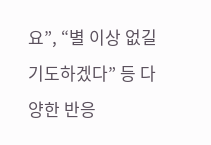요”, “별 이상 없길 기도하겠다” 등 다양한 반응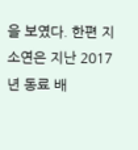을 보였다. 한편 지소연은 지난 2017년 동료 배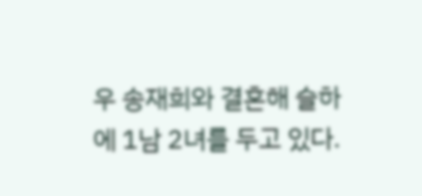우 송재희와 결혼해 슬하에 1남 2녀를 두고 있다.